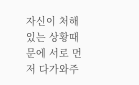자신이 처해있는 상황때문에 서로 먼저 다가와주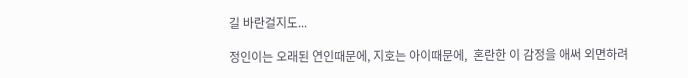길 바란걸지도...

정인이는 오래된 연인때문에, 지호는 아이때문에,  혼란한 이 감정을 애써 외면하려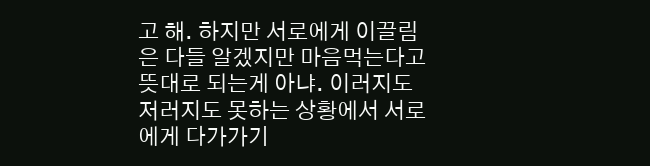고 해. 하지만 서로에게 이끌림은 다들 알겠지만 마음먹는다고 뜻대로 되는게 아냐. 이러지도 저러지도 못하는 상황에서 서로에게 다가가기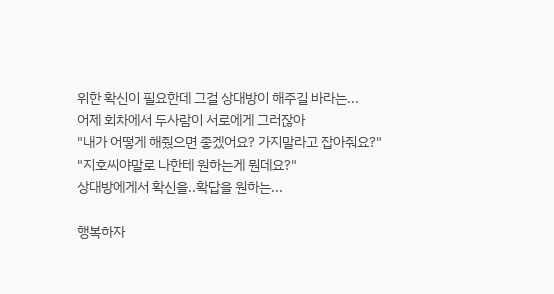위한 확신이 필요한데 그걸 상대방이 해주길 바라는...
어제 회차에서 두사람이 서로에게 그러잖아
"내가 어떻게 해줬으면 좋겠어요? 가지말라고 잡아줘요?"
"지호씨야말로 나한테 원하는게 뭔데요?"
상대방에게서 확신을..확답을 원하는...

행복하자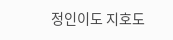정인이도 지호도